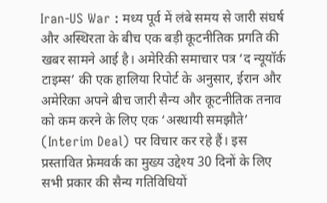Iran-US War : मध्य पूर्व में लंबे समय से जारी संघर्ष और अस्थिरता के बीच एक बड़ी कूटनीतिक प्रगति की खबर सामने आई है। अमेरिकी समाचार पत्र ‘द न्यूयॉर्क टाइम्स’ की एक हालिया रिपोर्ट के अनुसार, ईरान और अमेरिका अपने बीच जारी सैन्य और कूटनीतिक तनाव को कम करने के लिए एक ‘अस्थायी समझौते’ (Interim Deal) पर विचार कर रहे हैं। इस प्रस्तावित फ्रेमवर्क का मुख्य उद्देश्य 30 दिनों के लिए सभी प्रकार की सैन्य गतिविधियों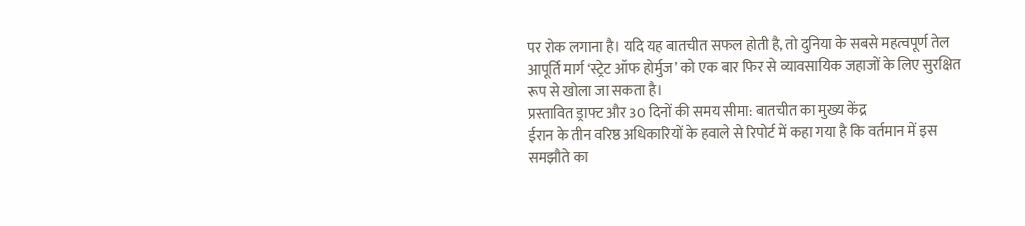पर रोक लगाना है। यदि यह बातचीत सफल होती है, तो दुनिया के सबसे महत्वपूर्ण तेल आपूर्ति मार्ग ‘स्ट्रेट ऑफ होर्मुज’ को एक बार फिर से व्यावसायिक जहाजों के लिए सुरक्षित रूप से खोला जा सकता है।
प्रस्तावित ड्राफ्ट और 30 दिनों की समय सीमा: बातचीत का मुख्य केंद्र
ईरान के तीन वरिष्ठ अधिकारियों के हवाले से रिपोर्ट में कहा गया है कि वर्तमान में इस समझौते का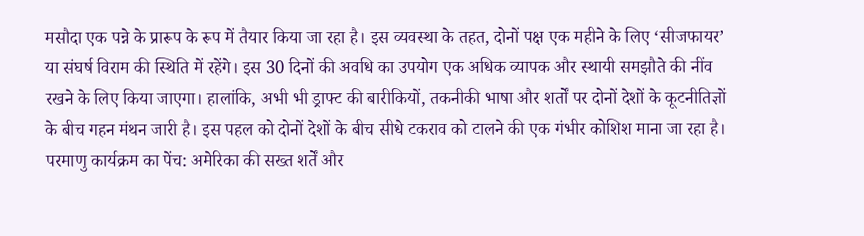मसौदा एक पन्ने के प्रारूप के रूप में तैयार किया जा रहा है। इस व्यवस्था के तहत, दोनों पक्ष एक महीने के लिए ‘सीजफायर’ या संघर्ष विराम की स्थिति में रहेंगे। इस 30 दिनों की अवधि का उपयोग एक अधिक व्यापक और स्थायी समझौते की नींव रखने के लिए किया जाएगा। हालांकि, अभी भी ड्राफ्ट की बारीकियों, तकनीकी भाषा और शर्तों पर दोनों देशों के कूटनीतिज्ञों के बीच गहन मंथन जारी है। इस पहल को दोनों देशों के बीच सीधे टकराव को टालने की एक गंभीर कोशिश माना जा रहा है।
परमाणु कार्यक्रम का पेंच: अमेरिका की सख्त शर्तें और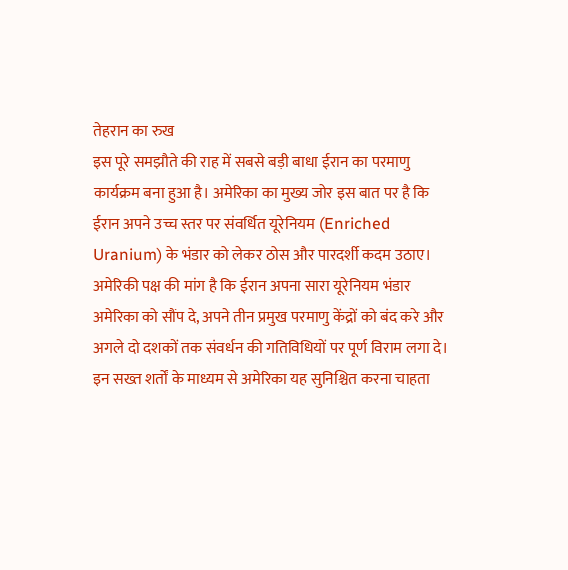तेहरान का रुख
इस पूरे समझौते की राह में सबसे बड़ी बाधा ईरान का परमाणु कार्यक्रम बना हुआ है। अमेरिका का मुख्य जोर इस बात पर है कि ईरान अपने उच्च स्तर पर संवर्धित यूरेनियम (Enriched Uranium) के भंडार को लेकर ठोस और पारदर्शी कदम उठाए। अमेरिकी पक्ष की मांग है कि ईरान अपना सारा यूरेनियम भंडार अमेरिका को सौंप दे, अपने तीन प्रमुख परमाणु केंद्रों को बंद करे और अगले दो दशकों तक संवर्धन की गतिविधियों पर पूर्ण विराम लगा दे। इन सख्त शर्तों के माध्यम से अमेरिका यह सुनिश्चित करना चाहता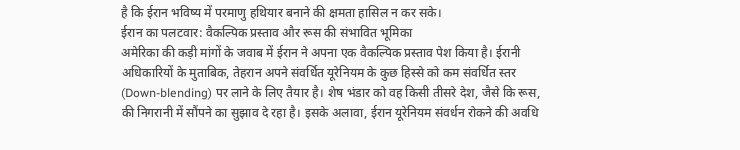है कि ईरान भविष्य में परमाणु हथियार बनाने की क्षमता हासिल न कर सके।
ईरान का पलटवार: वैकल्पिक प्रस्ताव और रूस की संभावित भूमिका
अमेरिका की कड़ी मांगों के जवाब में ईरान ने अपना एक वैकल्पिक प्रस्ताव पेश किया है। ईरानी अधिकारियों के मुताबिक, तेहरान अपने संवर्धित यूरेनियम के कुछ हिस्से को कम संवर्धित स्तर (Down-blending) पर लाने के लिए तैयार है। शेष भंडार को वह किसी तीसरे देश, जैसे कि रूस, की निगरानी में सौंपने का सुझाव दे रहा है। इसके अलावा, ईरान यूरेनियम संवर्धन रोकने की अवधि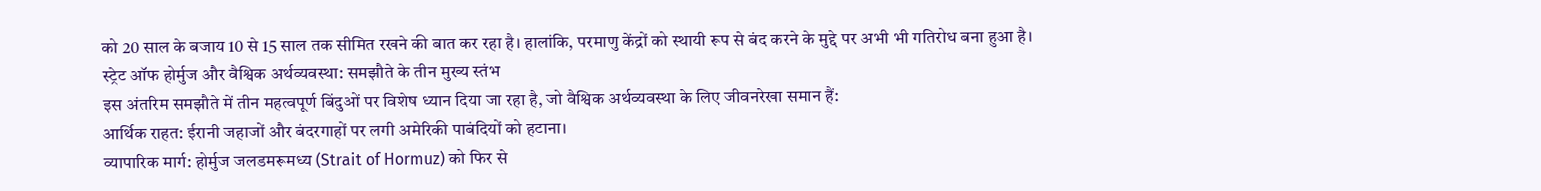को 20 साल के बजाय 10 से 15 साल तक सीमित रखने की बात कर रहा है। हालांकि, परमाणु केंद्रों को स्थायी रूप से बंद करने के मुद्दे पर अभी भी गतिरोध बना हुआ है।
स्ट्रेट ऑफ होर्मुज और वैश्विक अर्थव्यवस्था: समझौते के तीन मुख्य स्तंभ
इस अंतरिम समझौते में तीन महत्वपूर्ण बिंदुओं पर विशेष ध्यान दिया जा रहा है, जो वैश्विक अर्थव्यवस्था के लिए जीवनरेखा समान हैं:
आर्थिक राहत: ईरानी जहाजों और बंदरगाहों पर लगी अमेरिकी पाबंदियों को हटाना।
व्यापारिक मार्ग: होर्मुज जलडमरूमध्य (Strait of Hormuz) को फिर से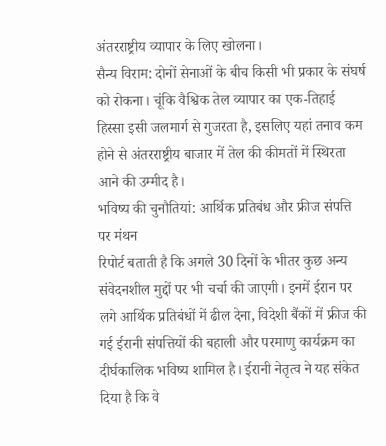अंतरराष्ट्रीय व्यापार के लिए खोलना।
सैन्य विराम: दोनों सेनाओं के बीच किसी भी प्रकार के संघर्ष को रोकना। चूंकि वैश्विक तेल व्यापार का एक-तिहाई हिस्सा इसी जलमार्ग से गुजरता है, इसलिए यहां तनाव कम होने से अंतरराष्ट्रीय बाजार में तेल की कीमतों में स्थिरता आने की उम्मीद है।
भविष्य की चुनौतियां: आर्थिक प्रतिबंध और फ्रीज संपत्ति पर मंथन
रिपोर्ट बताती है कि अगले 30 दिनों के भीतर कुछ अन्य संवेदनशील मुद्दों पर भी चर्चा की जाएगी। इनमें ईरान पर लगे आर्थिक प्रतिबंधों में ढील देना, विदेशी बैंकों में फ्रीज की गई ईरानी संपत्तियों की बहाली और परमाणु कार्यक्रम का दीर्घकालिक भविष्य शामिल है। ईरानी नेतृत्व ने यह संकेत दिया है कि वे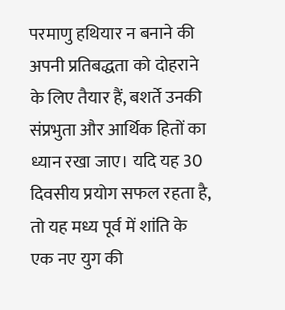परमाणु हथियार न बनाने की अपनी प्रतिबद्धता को दोहराने के लिए तैयार हैं, बशर्ते उनकी संप्रभुता और आर्थिक हितों का ध्यान रखा जाए। यदि यह 30 दिवसीय प्रयोग सफल रहता है, तो यह मध्य पूर्व में शांति के एक नए युग की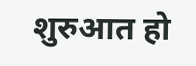शुरुआत हो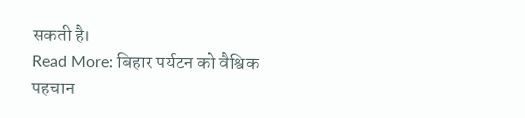सकती है।
Read More: बिहार पर्यटन को वैश्विक पहचान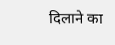दिलाने का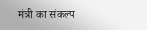मंत्री का संकल्प